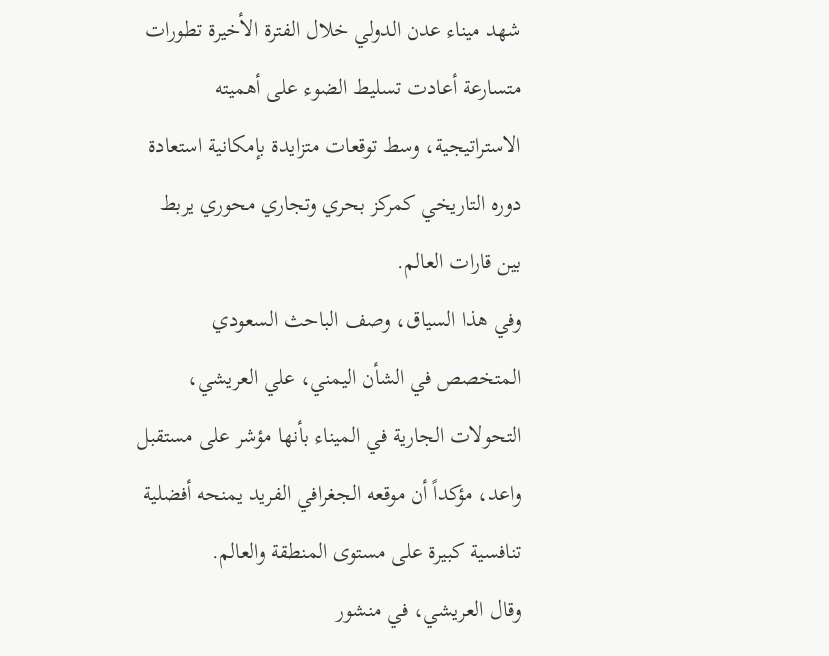شهد ميناء عدن الدولي خلال الفترة الأخيرة تطورات متسارعة أعادت تسليط الضوء على أهميته الاستراتيجية، وسط توقعات متزايدة بإمكانية استعادة دوره التاريخي كمركز بحري وتجاري محوري يربط بين قارات العالم.
وفي هذا السياق، وصف الباحث السعودي المتخصص في الشأن اليمني، علي العريشي، التحولات الجارية في الميناء بأنها مؤشر على مستقبل واعد، مؤكداً أن موقعه الجغرافي الفريد يمنحه أفضلية تنافسية كبيرة على مستوى المنطقة والعالم.
وقال العريشي، في منشور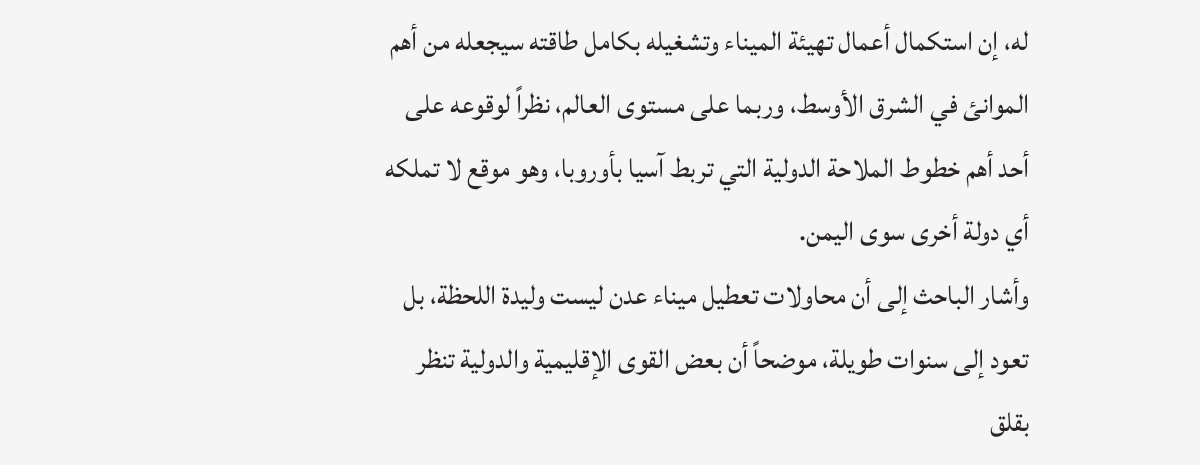له، إن استكمال أعمال تهيئة الميناء وتشغيله بكامل طاقته سيجعله من أهم الموانئ في الشرق الأوسط، وربما على مستوى العالم، نظراً لوقوعه على أحد أهم خطوط الملاحة الدولية التي تربط آسيا بأوروبا، وهو موقع لا تملكه أي دولة أخرى سوى اليمن.
وأشار الباحث إلى أن محاولات تعطيل ميناء عدن ليست وليدة اللحظة، بل تعود إلى سنوات طويلة، موضحاً أن بعض القوى الإقليمية والدولية تنظر بقلق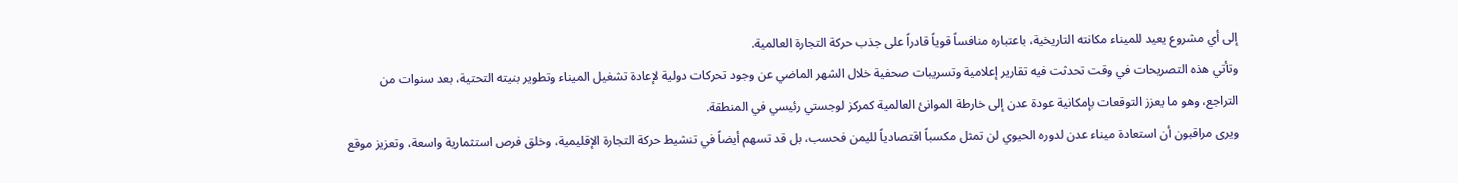إلى أي مشروع يعيد للميناء مكانته التاريخية، باعتباره منافساً قوياً قادراً على جذب حركة التجارة العالمية.
وتأتي هذه التصريحات في وقت تحدثت فيه تقارير إعلامية وتسريبات صحفية خلال الشهر الماضي عن وجود تحركات دولية لإعادة تشغيل الميناء وتطوير بنيته التحتية، بعد سنوات من التراجع، وهو ما يعزز التوقعات بإمكانية عودة عدن إلى خارطة الموانئ العالمية كمركز لوجستي رئيسي في المنطقة.
ويرى مراقبون أن استعادة ميناء عدن لدوره الحيوي لن تمثل مكسباً اقتصادياً لليمن فحسب، بل قد تسهم أيضاً في تنشيط حركة التجارة الإقليمية، وخلق فرص استثمارية واسعة، وتعزيز موقع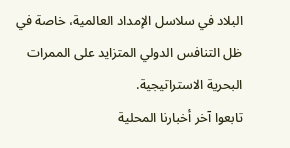البلاد في سلاسل الإمداد العالمية، خاصة في ظل التنافس الدولي المتزايد على الممرات البحرية الاستراتيجية.
تابعوا آخر أخبارنا المحلية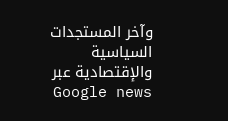وآخر المستجدات السياسية والإقتصادية عبر Google news